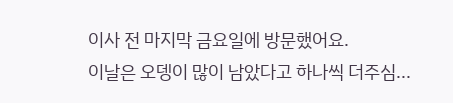이사 전 마지막 금요일에 방문했어요.
이날은 오뎅이 많이 남았다고 하나씩 더주심...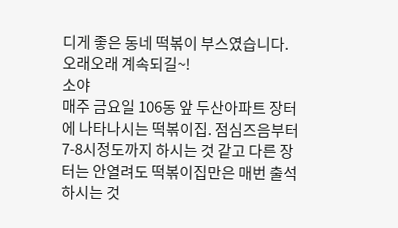디게 좋은 동네 떡볶이 부스였습니다. 오래오래 계속되길~!
소야
매주 금요일 106동 앞 두산아파트 장터에 나타나시는 떡볶이집. 점심즈음부터 7-8시정도까지 하시는 것 같고 다른 장터는 안열려도 떡볶이집만은 매번 출석하시는 것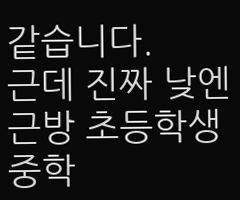같습니다.
근데 진짜 낮엔 근방 초등학생 중학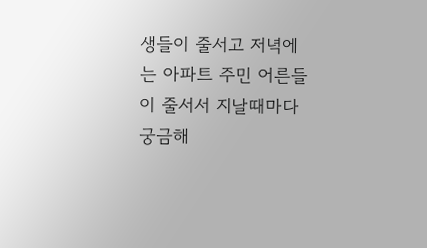생들이 줄서고 저녁에는 아파트 주민 어른들이 줄서서 지날때마다 궁금해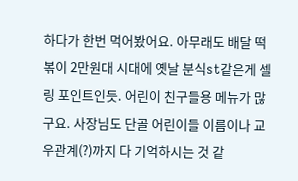하다가 한번 먹어봤어요. 아무래도 배달 떡볶이 2만원대 시대에 옛날 분식st같은게 셀링 포인트인듯. 어린이 친구들용 메뉴가 많구요. 사장님도 단골 어린이들 이름이나 교우관계(?)까지 다 기억하시는 것 같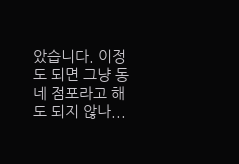았습니다. 이정도 되면 그냥 동네 점포라고 해도 되지 않나...